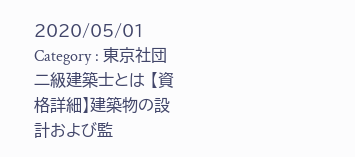2020/05/01 Category : 東京社団 二級建築士とは 【資格詳細】建築物の設計および監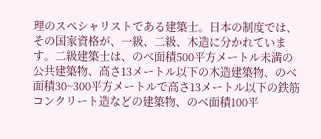理のスペシャリストである建築士。日本の制度では、その国家資格が、一級、二級、木造に分かれています。二級建築士は、のべ面積500平方メートル未満の公共建築物、高さ13メートル以下の木造建築物、のべ面積30~300平方メートルで高さ13メートル以下の鉄筋コンクリート造などの建築物、のべ面積100平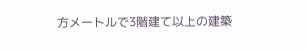方メートルで3階建て以上の建築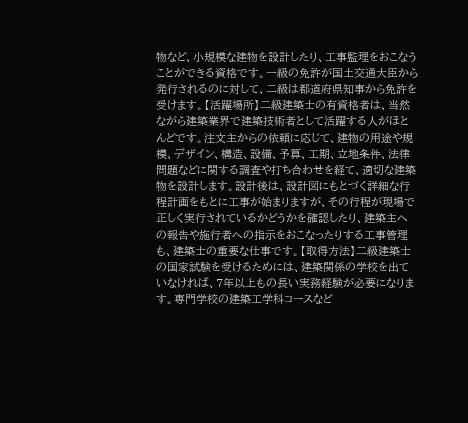物など、小規模な建物を設計したり、工事監理をおこなうことができる資格です。一級の免許が国土交通大臣から発行されるのに対して、二級は都道府県知事から免許を受けます。【活躍場所】二級建築士の有資格者は、当然ながら建築業界で建築技術者として活躍する人がほとんどです。注文主からの依頼に応じて、建物の用途や規模、デザイン、構造、設備、予算、工期、立地条件、法律問題などに関する調査や打ち合わせを経て、適切な建築物を設計します。設計後は、設計図にもとづく詳細な行程計画をもとに工事が始まりますが、その行程が現場で正しく実行されているかどうかを確認したり、建築主への報告や施行者への指示をおこなったりする工事管理も、建築士の重要な仕事です。【取得方法】二級建築士の国家試験を受けるためには、建築関係の学校を出ていなければ、7年以上もの長い実務経験が必要になります。専門学校の建築工学科コースなど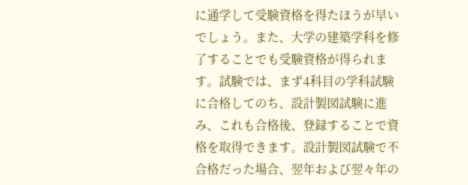に通学して受験資格を得たほうが早いでしょう。また、大学の建築学科を修了することでも受験資格が得られます。試験では、まず4科目の学科試験に合格してのち、設計製図試験に進み、これも合格後、登録することで資格を取得できます。設計製図試験で不合格だった場合、翌年および翌々年の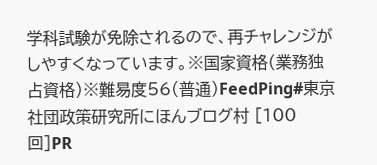学科試験が免除されるので、再チャレンジがしやすくなっています。※国家資格(業務独占資格)※難易度56(普通)FeedPing#東京社団政策研究所にほんブログ村 [100回]PR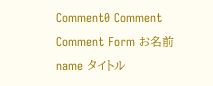Comment0 Comment Comment Form お名前name タイトル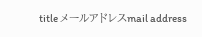title メールアドレスmail address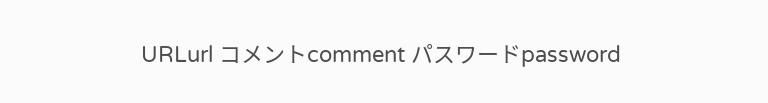URLurl コメントcomment パスワードpassword